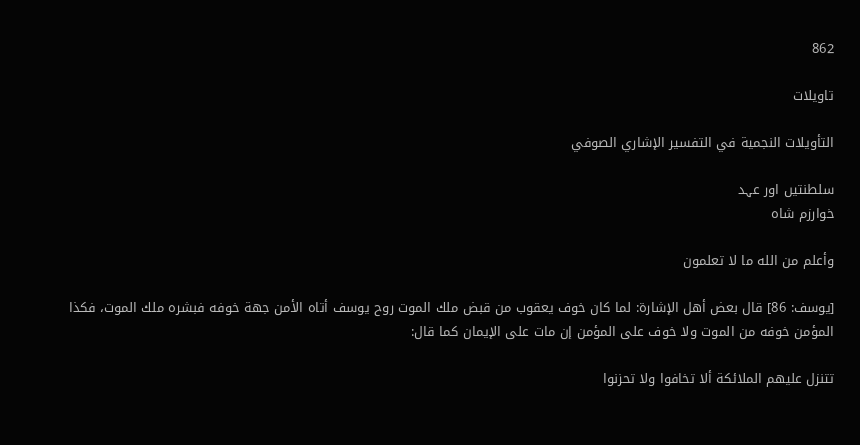862

تاویلات

التأويلات النجمية في التفسير الإشاري الصوفي

سلطنتیں اور عہد
خوارزم شاہ

وأعلم من الله ما لا تعلمون

[يوسف: 86] قال بعض أهل الإشارة: لما كان خوف يعقوب من قبض ملك الموت روح يوسف أتاه الأمن جهة خوفه فبشره ملك الموت، فكذا المؤمن خوفه من الموت ولا خوف على المؤمن إن مات على الإيمان كما قال:

تتنزل عليهم الملائكة ألا تخافوا ولا تحزنوا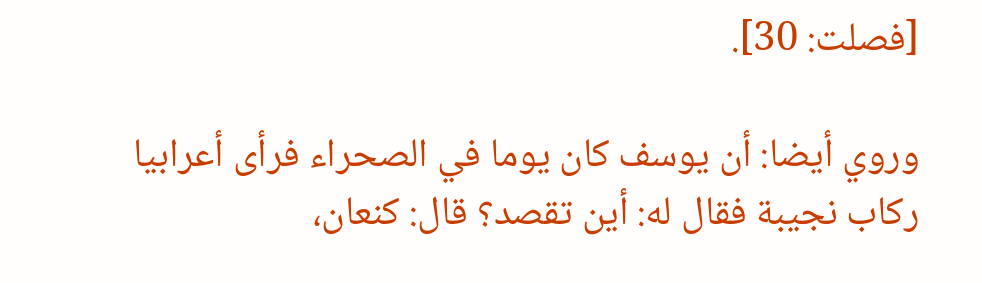[فصلت: 30].

وروي أيضا: أن يوسف كان يوما في الصحراء فرأى أعرابيا ركاب نجيبة فقال له: أين تقصد؟ قال: كنعان،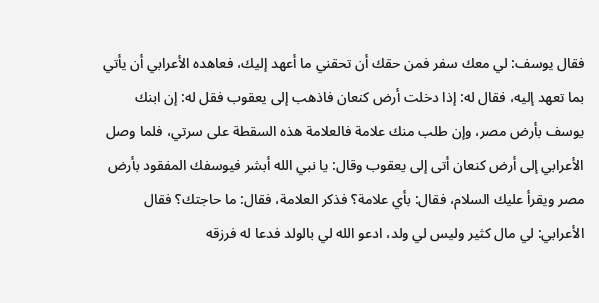فقال يوسف: لي معك سفر فمن حقك أن تحقني ما أعهد إليك، فعاهده الأعرابي أن يأتي بما تعهد إليه، فقال له: إذا دخلت أرض كنعان فاذهب إلى يعقوب فقل له: إن ابنك يوسف بأرض مصر، وإن طلب منك علامة فالعلامة هذه السقطة على سرتي، فلما وصل الأعرابي إلى أرض كنعان أتى إلى يعقوب وقال: يا نبي الله أبشر فيوسفك المفقود بأرض مصر ويقرأ عليك السلام، فقال: بأي علامة؟ فذكر العلامة، فقال: ما حاجتك؟ فقال الأعرابي: لي مال كثير وليس لي ولد، ادعو الله لي بالولد فدعا له فرزقه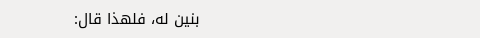بنين له، فلهذا قال: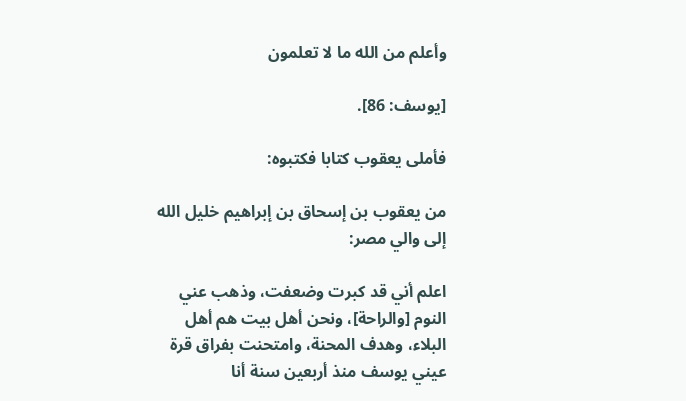وأعلم من الله ما لا تعلمون

[يوسف: 86].

فأملى يعقوب كتابا فكتبوه:

من يعقوب بن إسحاق بن إبراهيم خليل الله إلى والي مصر:

اعلم أني قد كبرت وضعفت، وذهب عني النوم [والراحة]، ونحن أهل بيت هم أهل البلاء، وهدف المحنة، وامتحنت بفراق قرة عيني يوسف منذ أربعين سنة أنا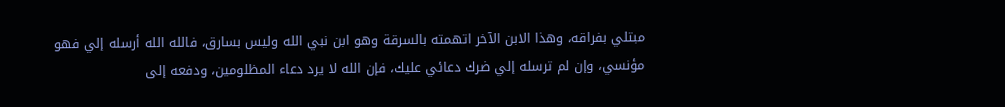مبتلي بفراقه، وهذا الابن الآخر اتهمته بالسرقة وهو ابن نبي الله وليس بسارق، فالله الله أرسله إلي فهو مؤنسي، وإن لم ترسله إلي ضرك دعائي عليك، فإن الله لا يرد دعاء المظلومين، ودفعه إلى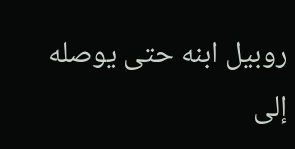روبيل ابنه حتى يوصله إلى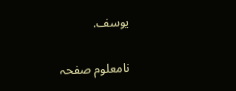يوسف.

نامعلوم صفحہ